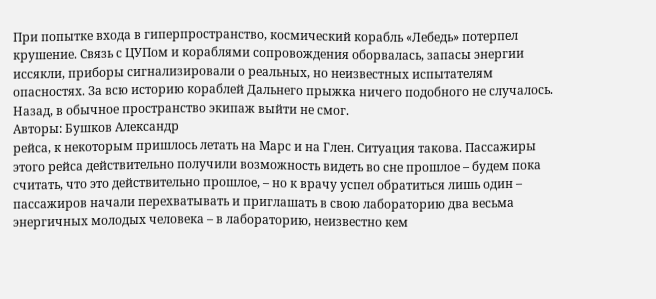При попытке входа в гиперпространство, космический корабль «Лебедь» потерпел крушение. Связь с ЦУПом и кораблями сопровождения оборвалась, запасы энергии иссякли, приборы сигнализировали о реальных, но неизвестных испытателям опасностях. За всю историю кораблей Дальнего прыжка ничего подобного не случалось. Назад, в обычное пространство экипаж выйти не смог.
Авторы: Бушков Александр
рейса, к некоторым пришлось летать на Марс и на Глен. Ситуация такова. Пассажиры этого рейса действительно получили возможность видеть во сне прошлое – будем пока считать, что это действительно прошлое, – но к врачу успел обратиться лишь один – пассажиров начали перехватывать и приглашать в свою лабораторию два весьма энергичных молодых человека – в лабораторию, неизвестно кем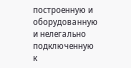построенную и оборудованную и нелегально подключенную к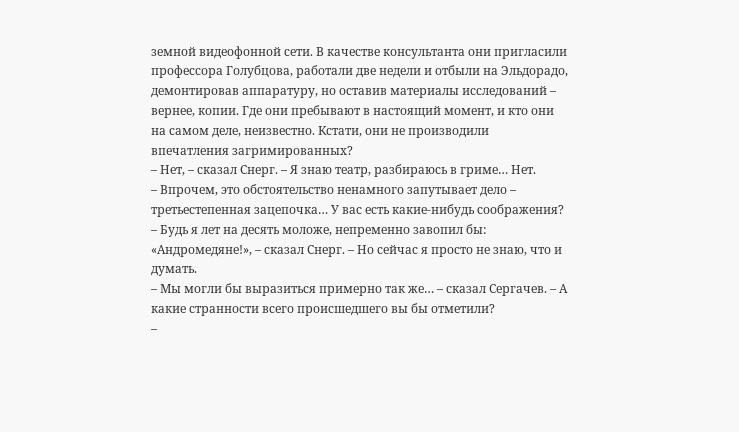земной видеофонной сети. В качестве консультанта они пригласили профессора Голубцова, работали две недели и отбыли на Эльдорадо, демонтировав аппаратуру, но оставив материалы исследований – вернее, копии. Где они пребывают в настоящий момент, и кто они на самом деле, неизвестно. Кстати, они не производили впечатления загримированных?
– Нет, – сказал Снерг. – Я знаю театр, разбираюсь в гриме… Нет.
– Впрочем, это обстоятельство ненамного запутывает дело – третьестепенная зацепочка… У вас есть какие-нибудь соображения?
– Будь я лет на десять моложе, непременно завопил бы: «Андромедяне!», – сказал Снерг. – Но сейчас я просто не знаю, что и думать.
– Мы могли бы выразиться примерно так же… – сказал Сергачев. – А какие странности всего происшедшего вы бы отметили?
–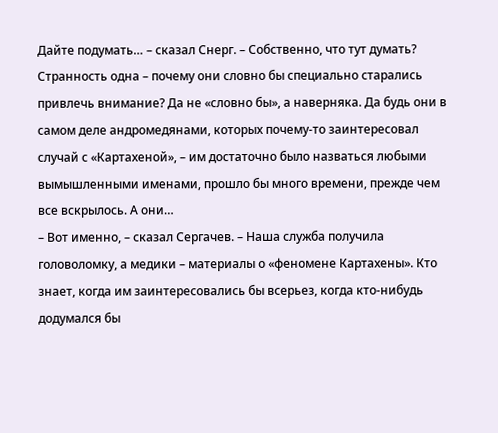Дайте подумать… – сказал Снерг. – Собственно, что тут думать? Странность одна – почему они словно бы специально старались привлечь внимание? Да не «словно бы», а наверняка. Да будь они в самом деле андромедянами, которых почему-то заинтересовал случай с «Картахеной», – им достаточно было назваться любыми вымышленными именами, прошло бы много времени, прежде чем все вскрылось. А они…
– Вот именно, – сказал Сергачев. – Наша служба получила головоломку, а медики – материалы о «феномене Картахены». Кто знает, когда им заинтересовались бы всерьез, когда кто-нибудь додумался бы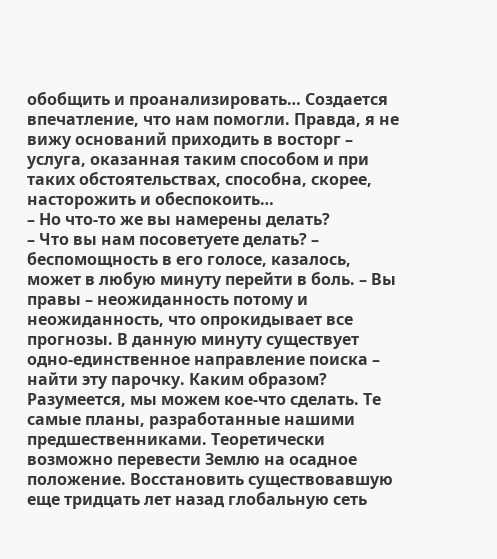обобщить и проанализировать… Создается впечатление, что нам помогли. Правда, я не вижу оснований приходить в восторг – услуга, оказанная таким способом и при таких обстоятельствах, способна, скорее, насторожить и обеспокоить…
– Но что-то же вы намерены делать?
– Что вы нам посоветуете делать? – беспомощность в его голосе, казалось, может в любую минуту перейти в боль. – Вы правы – неожиданность потому и неожиданность, что опрокидывает все прогнозы. В данную минуту существует одно-единственное направление поиска – найти эту парочку. Каким образом? Разумеется, мы можем кое-что сделать. Те самые планы, разработанные нашими предшественниками. Теоретически возможно перевести Землю на осадное положение. Восстановить существовавшую еще тридцать лет назад глобальную сеть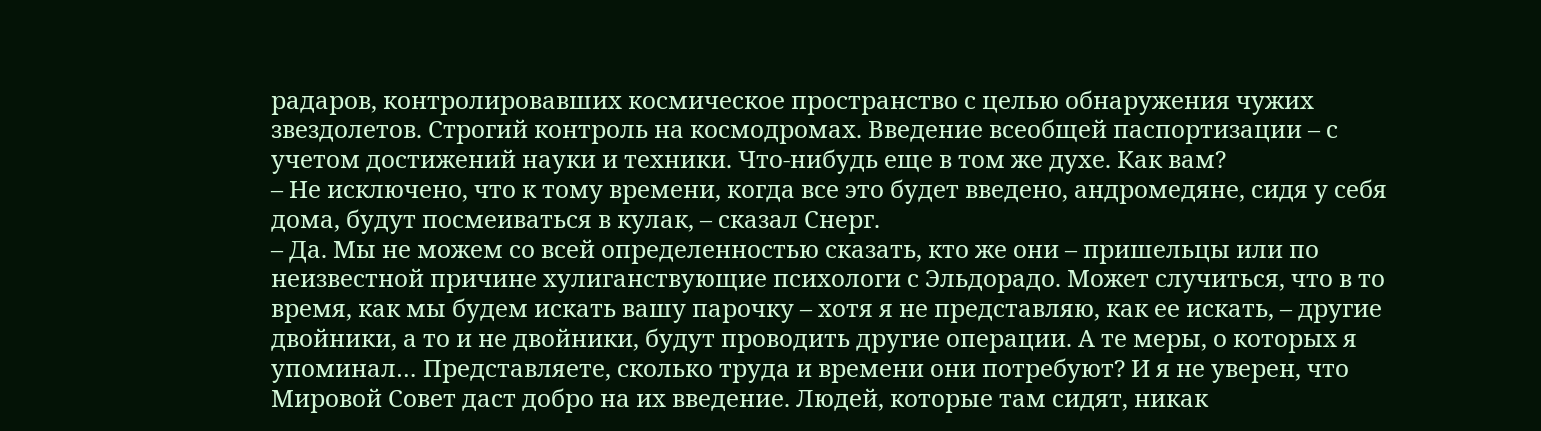радаров, контролировавших космическое пространство с целью обнаружения чужих звездолетов. Строгий контроль на космодромах. Введение всеобщей паспортизации – с учетом достижений науки и техники. Что-нибудь еще в том же духе. Как вам?
– Не исключено, что к тому времени, когда все это будет введено, андромедяне, сидя у себя дома, будут посмеиваться в кулак, – сказал Снерг.
– Да. Мы не можем со всей определенностью сказать, кто же они – пришельцы или по неизвестной причине хулиганствующие психологи с Эльдорадо. Может случиться, что в то время, как мы будем искать вашу парочку – хотя я не представляю, как ее искать, – другие двойники, а то и не двойники, будут проводить другие операции. А те меры, о которых я упоминал… Представляете, сколько труда и времени они потребуют? И я не уверен, что Мировой Совет даст добро на их введение. Людей, которые там сидят, никак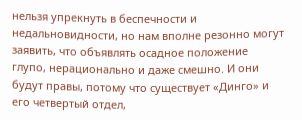нельзя упрекнуть в беспечности и недальновидности, но нам вполне резонно могут заявить, что объявлять осадное положение глупо, нерационально и даже смешно. И они будут правы, потому что существует «Динго» и его четвертый отдел,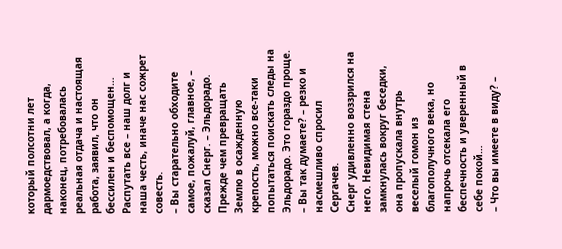который полсотни лет дармоедствовал, а когда, наконец, потребовалась реальная отдача и настоящая работа, заявил, что он бессилен и беспомощен… Распутать все – наш долг и наша честь, иначе нас сожрет совесть.
– Вы старательно обходите самое, пожалуй, главное, – сказал Снерг. – Эльдорадо. Прежде чем превращать Землю в осажденную крепость, можно все-таки попытаться поискать следы на Эльдорадо. Это гораздо проще.
– Вы так думаете? – резко и насмешливо спросил Сергачев.
Снерг удивленно воззрился на него. Невидимая стена замкнулась вокруг беседки, она пропускала внутрь веселый гомон из благополучного века, но напрочь отсекала его беспечность и уверенный в себе покой…
– Что вы имеете в виду? –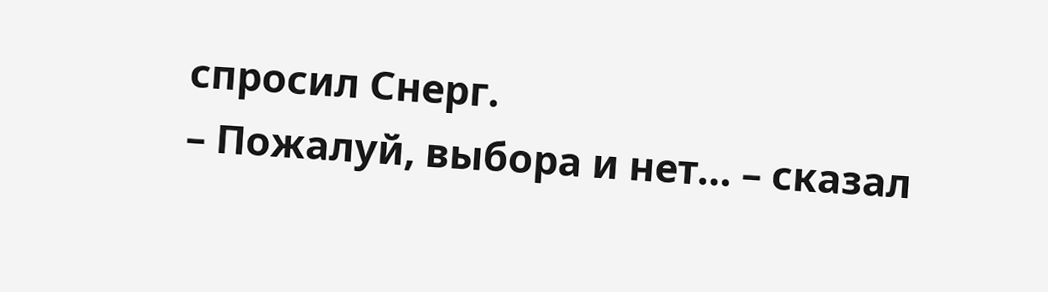спросил Снерг.
– Пожалуй, выбора и нет… – сказал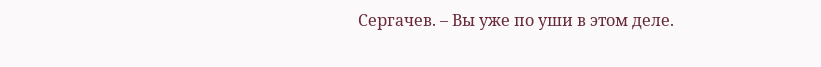Сергачев. – Вы уже по уши в этом деле.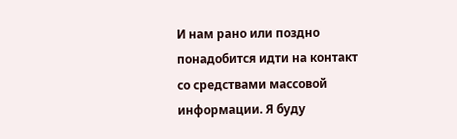И нам рано или поздно понадобится идти на контакт со средствами массовой информации. Я буду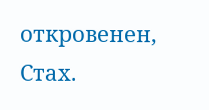откровенен, Стах.